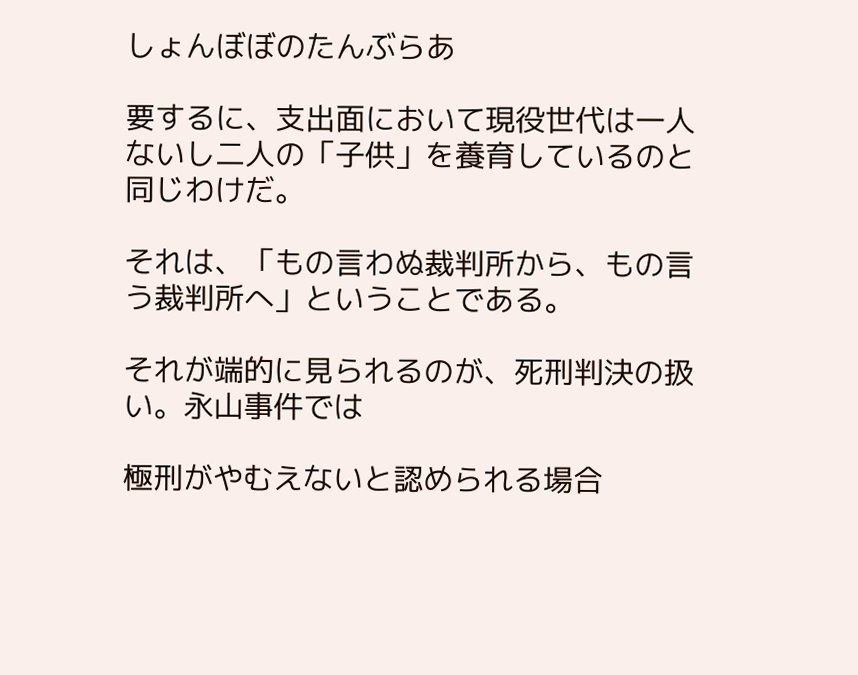しょんぼぼのたんぶらあ

要するに、支出面において現役世代は一人ないし二人の「子供」を養育しているのと同じわけだ。

それは、「もの言わぬ裁判所から、もの言う裁判所へ」ということである。

それが端的に見られるのが、死刑判決の扱い。永山事件では

極刑がやむえないと認められる場合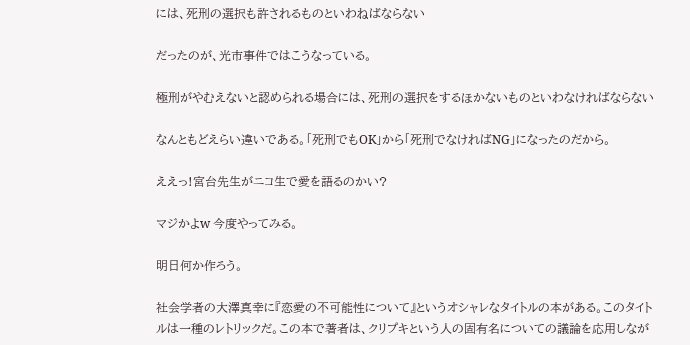には、死刑の選択も許されるものといわねばならない

だったのが、光市事件ではこうなっている。

極刑がやむえないと認められる場合には、死刑の選択をするほかないものといわなければならない

なんともどえらい違いである。「死刑でもOK」から「死刑でなければNG」になったのだから。

ええっ!宮台先生がニコ生で愛を語るのかい?

マジかよw 今度やってみる。

明日何か作ろう。

社会学者の大澤真幸に『恋愛の不可能性について』というオシャレなタイトルの本がある。このタイトルは一種のレトリックだ。この本で著者は、クリプキという人の固有名についての議論を応用しなが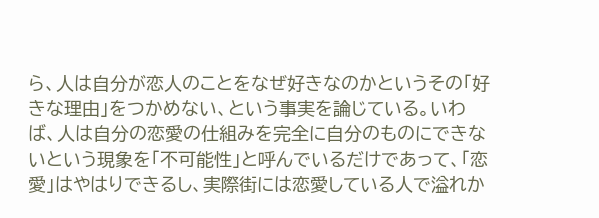ら、人は自分が恋人のことをなぜ好きなのかというその「好きな理由」をつかめない、という事実を論じている。いわば、人は自分の恋愛の仕組みを完全に自分のものにできないという現象を「不可能性」と呼んでいるだけであって、「恋愛」はやはりできるし、実際街には恋愛している人で溢れか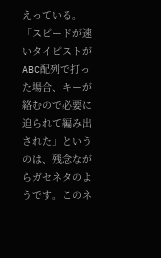えっている。
「スピードが速いタイピストがABC配列で打った場合、キーが絡むので必要に迫られて編み出された」というのは、残念ながらガセネタのようです。このネ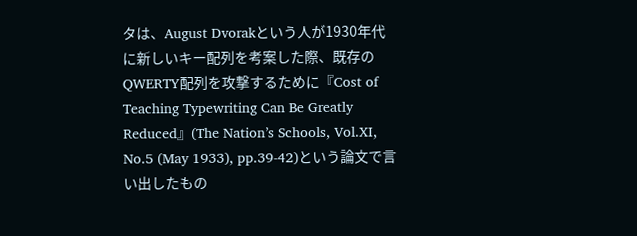タは、August Dvorakという人が1930年代に新しいキー配列を考案した際、既存のQWERTY配列を攻撃するために『Cost of Teaching Typewriting Can Be Greatly Reduced』(The Nation’s Schools, Vol.XI, No.5 (May 1933), pp.39-42)という論文で言い出したもの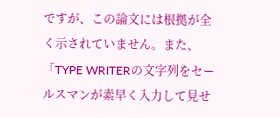ですが、この論文には根拠が全く示されていません。また、「TYPE WRITERの文字列をセールスマンが素早く入力して見せ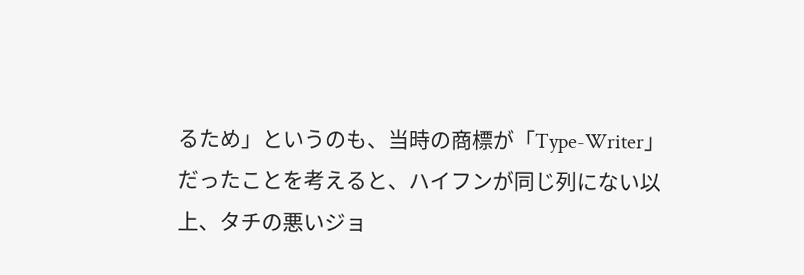るため」というのも、当時の商標が「Type-Writer」だったことを考えると、ハイフンが同じ列にない以上、タチの悪いジョ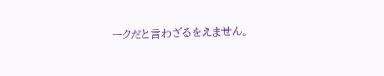ークだと言わざるをえません。